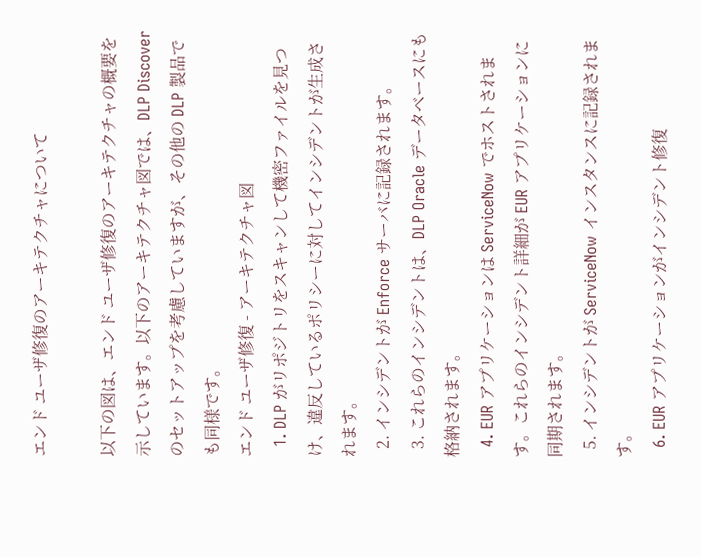エンド ユーザ修復のアーキテクチャについて

以下の図は、エンド ユーザ修復のアーキテクチャの概要を示しています。以下のアーキテクチャ図では、DLP Discover のセットアップを考慮していますが、その他の DLP 製品でも同様です。
エンド ユーザ修復 - アーキテクチャ図
  1. DLP がリポジトリをスキャンして機密ファイルを見つけ、違反しているポリシーに対してインシデントが生成されます。
  2. インシデントが Enforce サーバに記録されます。
  3. これらのインシデントは、DLP Oracle データベースにも格納されます。
  4. EUR アプリケーションは ServiceNow でホストされます。これらのインシデント詳細が EUR アプリケーションに同期されます。
  5. インシデントが ServiceNow インスタンスに記録されます。
  6. EUR アプリケーションがインシデント修復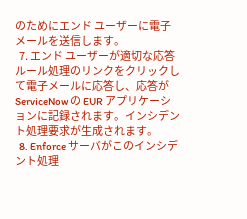のためにエンド ユーザーに電子メールを送信します。
  7. エンド ユーザーが適切な応答ルール処理のリンクをクリックして電子メールに応答し、応答が ServiceNow の EUR アプリケーションに記録されます。インシデント処理要求が生成されます。
  8. Enforce サーバがこのインシデント処理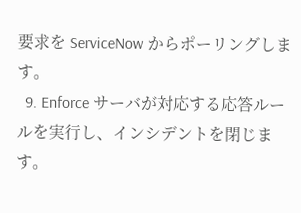要求を ServiceNow からポーリングします。
  9. Enforce サーバが対応する応答ルールを実行し、インシデントを閉じます。